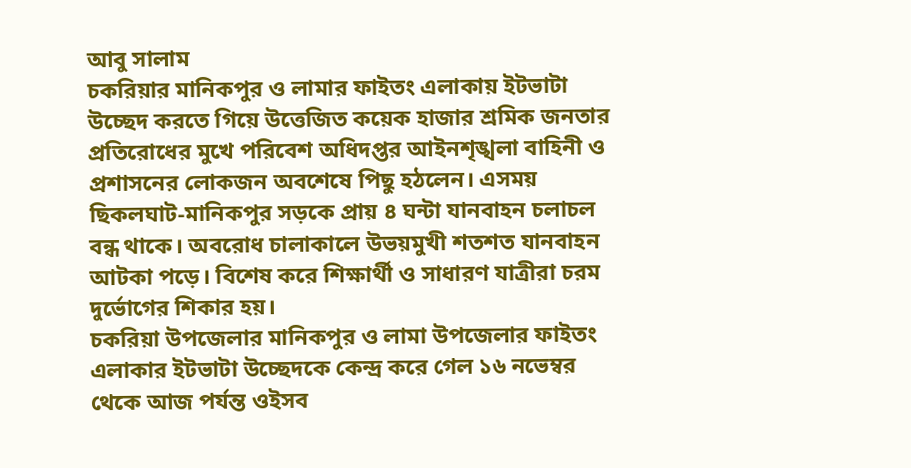আবু সালাম
চকরিয়ার মানিকপুর ও লামার ফাইতং এলাকায় ইটভাটা উচ্ছেদ করতে গিয়ে উত্তেজিত কয়েক হাজার শ্রমিক জনতার প্রতিরোধের মুখে পরিবেশ অধিদপ্তর আইনশৃঙ্খলা বাহিনী ও প্রশাসনের লোকজন অবশেষে পিছু হঠলেন। এসময় ছিকলঘাট-মানিকপুর সড়কে প্রায় ৪ ঘন্টা যানবাহন চলাচল বন্ধ থাকে। অবরোধ চালাকালে উভয়মুখী শতশত যানবাহন আটকা পড়ে। বিশেষ করে শিক্ষার্থী ও সাধারণ যাত্রীরা চরম দুর্ভোগের শিকার হয়।
চকরিয়া উপজেলার মানিকপুর ও লামা উপজেলার ফাইতং এলাকার ইটভাটা উচ্ছেদকে কেন্দ্র করে গেল ১৬ নভেম্বর থেকে আজ পর্যন্ত ওইসব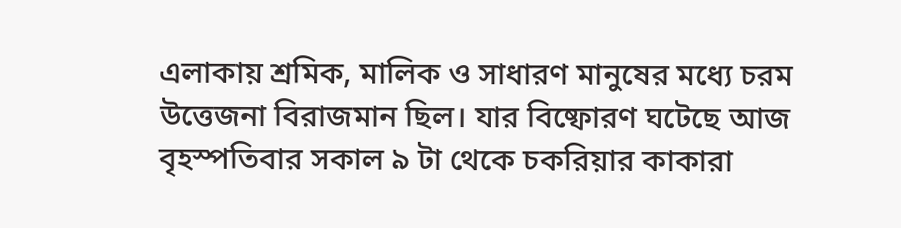এলাকায় শ্রমিক, মালিক ও সাধারণ মানুষের মধ্যে চরম উত্তেজনা বিরাজমান ছিল। যার বিষ্ফোরণ ঘটেছে আজ বৃহস্পতিবার সকাল ৯ টা থেকে চকরিয়ার কাকারা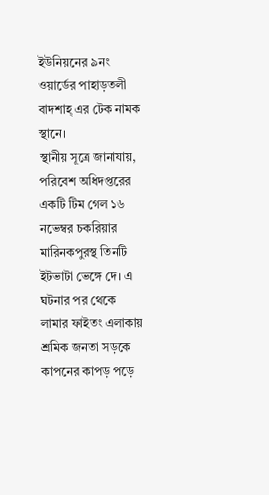ইউনিয়নের ৯নং ওয়ার্ডের পাহাড়তলী বাদশাহ্ এর টেক নামক স্থানে।
স্থানীয় সূত্রে জানাযায়, পরিবেশ অধিদপ্তরের একটি টিম গেল ১৬ নভেম্বর চকরিয়ার মারিনকপুরস্থ তিনটি ইটভাটা ভেঙ্গে দে। এ ঘটনার পর থেকে লামার ফাইতং এলাকায় শ্রমিক জনতা সড়কে কাপনের কাপড় পড়ে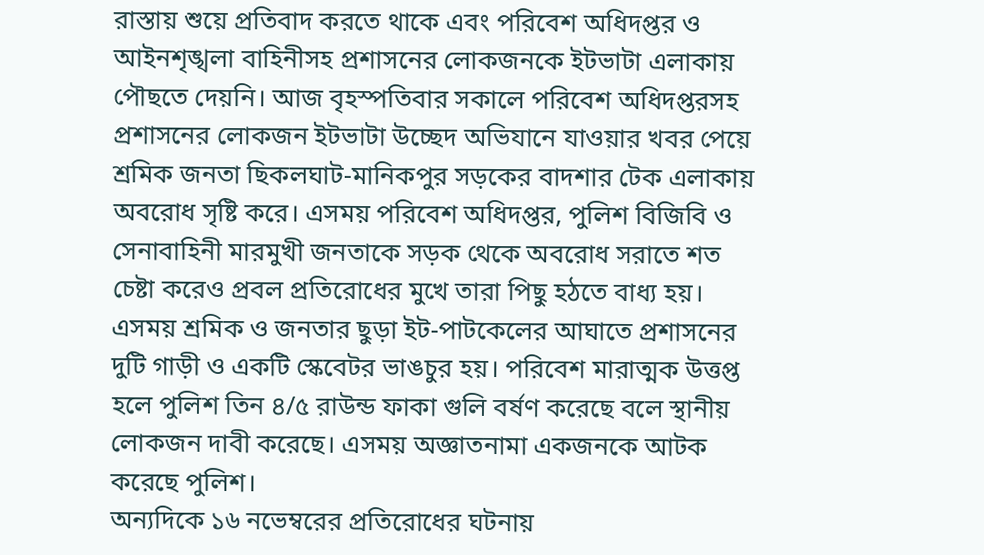রাস্তায় শুয়ে প্রতিবাদ করতে থাকে এবং পরিবেশ অধিদপ্তর ও আইনশৃঙ্খলা বাহিনীসহ প্রশাসনের লোকজনকে ইটভাটা এলাকায় পৌছতে দেয়নি। আজ বৃহস্পতিবার সকালে পরিবেশ অধিদপ্তরসহ প্রশাসনের লোকজন ইটভাটা উচ্ছেদ অভিযানে যাওয়ার খবর পেয়ে শ্রমিক জনতা ছিকলঘাট-মানিকপুর সড়কের বাদশার টেক এলাকায় অবরোধ সৃষ্টি করে। এসময় পরিবেশ অধিদপ্তর, পুলিশ বিজিবি ও সেনাবাহিনী মারমুখী জনতাকে সড়ক থেকে অবরোধ সরাতে শত চেষ্টা করেও প্রবল প্রতিরোধের মুখে তারা পিছু হঠতে বাধ্য হয়। এসময় শ্রমিক ও জনতার ছুড়া ইট-পাটকেলের আঘাতে প্রশাসনের দুটি গাড়ী ও একটি স্কেবেটর ভাঙচুর হয়। পরিবেশ মারাত্মক উত্তপ্ত হলে পুলিশ তিন ৪/৫ রাউন্ড ফাকা গুলি বর্ষণ করেছে বলে স্থানীয় লোকজন দাবী করেছে। এসময় অজ্ঞাতনামা একজনকে আটক করেছে পুলিশ।
অন্যদিকে ১৬ নভেম্বরের প্রতিরোধের ঘটনায়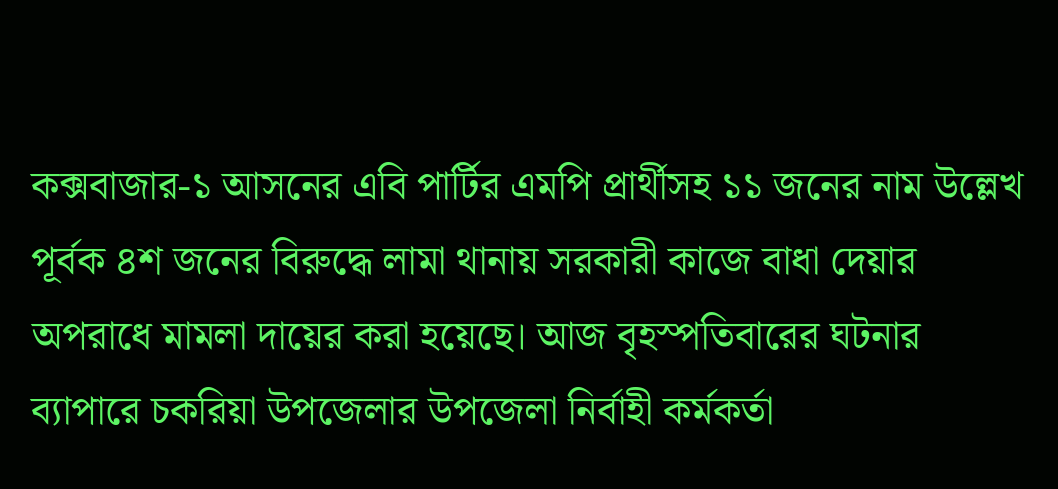কক্সবাজার-১ আসনের এবি পার্টির এমপি প্রার্থীসহ ১১ জনের নাম উল্লেখ পূর্বক ৪শ জনের বিরুদ্ধে লামা থানায় সরকারী কাজে বাধা দেয়ার অপরাধে মামলা দায়ের করা হয়েছে। আজ বৃহস্পতিবারের ঘটনার ব্যাপারে চকরিয়া উপজেলার উপজেলা নির্বাহী কর্মকর্তা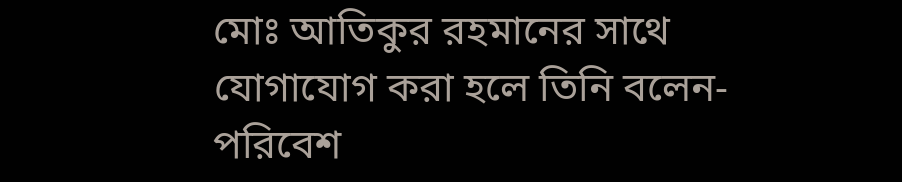মোঃ আতিকুর রহমানের সাথে যোগাযোগ করা হলে তিনি বলেন- পরিবেশ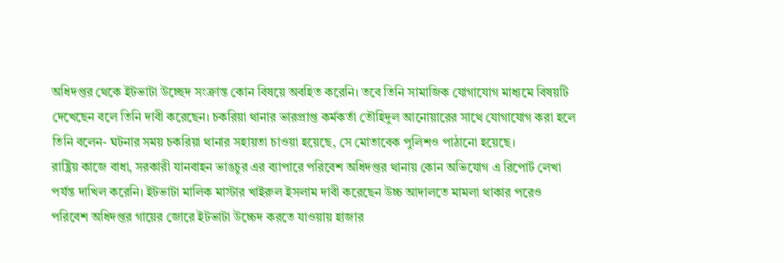অধিদপ্তর থেকে ইটভাটা উচ্ছেদ সংক্রান্ত কোন বিষয়ে অবহিত করেনি। তবে তিনি সামাজিক যোগাযোগ মাধ্যমে বিষয়টি দেখেছেন বলে তিনি দাবী করেছেন। চকরিয়া থানার ভারপ্রাপ্ত কর্মকর্তা তৌহিদুল আনোয়ারের সাথে যোগাযোগ করা হলে তিনি বলেন- ঘটনার সময় চকরিয়া থানার সহায়তা চাওয়া হয়েছে, সে মোতাবেক পুলিশও পাঠানো হয়েছে।
রাষ্ট্রিয় কাজে বাধা, সরকারী যানবাহন ভাঙচুর এর ব্যাপারে পরিবেশ অধিদপ্তর থানায় কোন অভিযোগ এ রিপোর্ট লেখা পর্যন্ত দাখিল করেনি। ইটভাটা মালিক মাস্টার খাইরুল ইসলাম দাবী করেছেন উচ্চ আদালতে মামলা থাকার পরেও পরিবেশ অধিদপ্তর গায়ের জোরে ইটভাটা উচ্চেদ করতে যাওয়ায় হাজার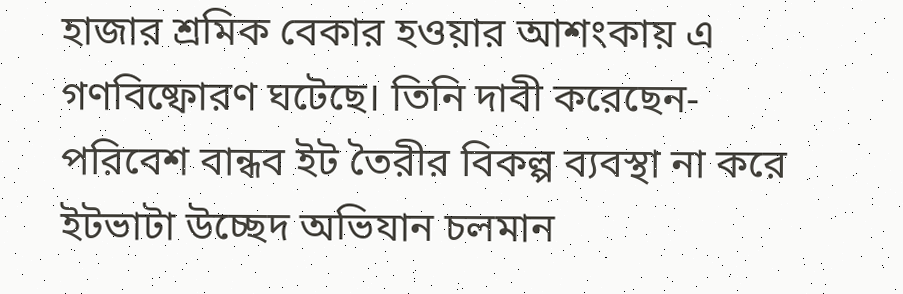হাজার শ্রমিক বেকার হওয়ার আশংকায় এ গণবিষ্ফোরণ ঘটেছে। তিনি দাবী করেছেন- পরিবেশ বান্ধব ইট তৈরীর বিকল্প ব্যবস্থা না করে ইটভাটা উচ্ছেদ অভিযান চলমান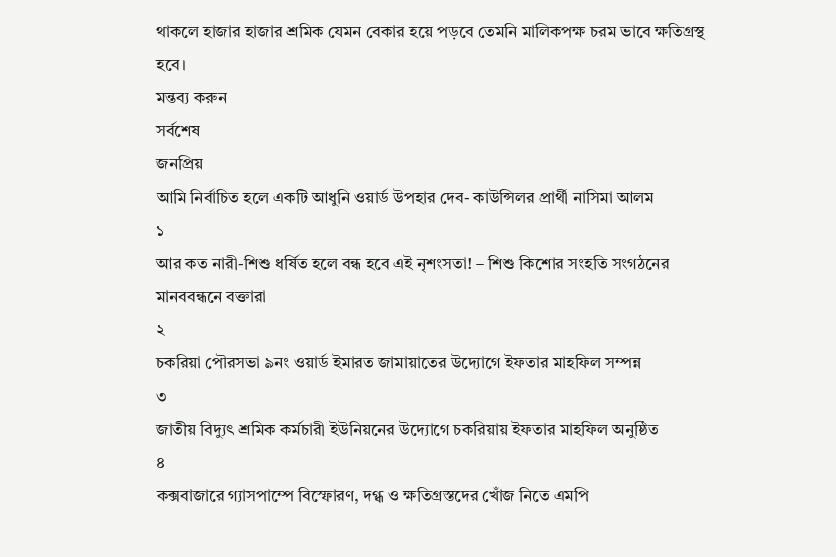থাকলে হাজার হাজার শ্রমিক যেমন বেকার হয়ে পড়বে তেমনি মালিকপক্ষ চরম ভাবে ক্ষতিগ্রস্থ হবে।
মন্তব্য করুন
সর্বশেষ
জনপ্রিয়
আমি নির্বাচিত হলে একটি আধুনি ওয়ার্ড উপহার দেব- কাউন্সিলর প্রার্থী নাসিমা আলম
১
আর কত নারী-শিশু ধর্ষিত হলে বন্ধ হবে এই নৃশংসতা! – শিশু কিশোর সংহতি সংগঠনের মানববন্ধনে বক্তারা
২
চকরিয়া পৌরসভা ৯নং ওয়ার্ড ইমারত জামায়াতের উদ্যোগে ইফতার মাহফিল সম্পন্ন
৩
জাতীয় বিদ্যুৎ শ্রমিক কর্মচারী ইউনিয়নের উদ্যোগে চকরিয়ায় ইফতার মাহফিল অনুষ্ঠিত
৪
কক্সবাজারে গ্যাসপাম্পে বিস্ফোরণ, দগ্ধ ও ক্ষতিগ্রস্তদের খোঁজ নিতে এমপি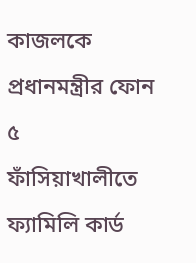কাজলকে প্রধানমন্ত্রীর ফোন
৫
ফাঁসিয়াখালীতে ফ্যামিলি কার্ড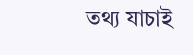তথ্য যাচাই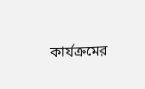কার্যক্রমের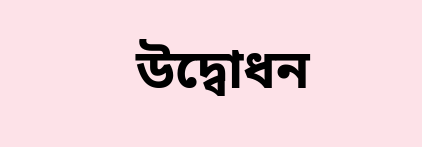উদ্বোধন